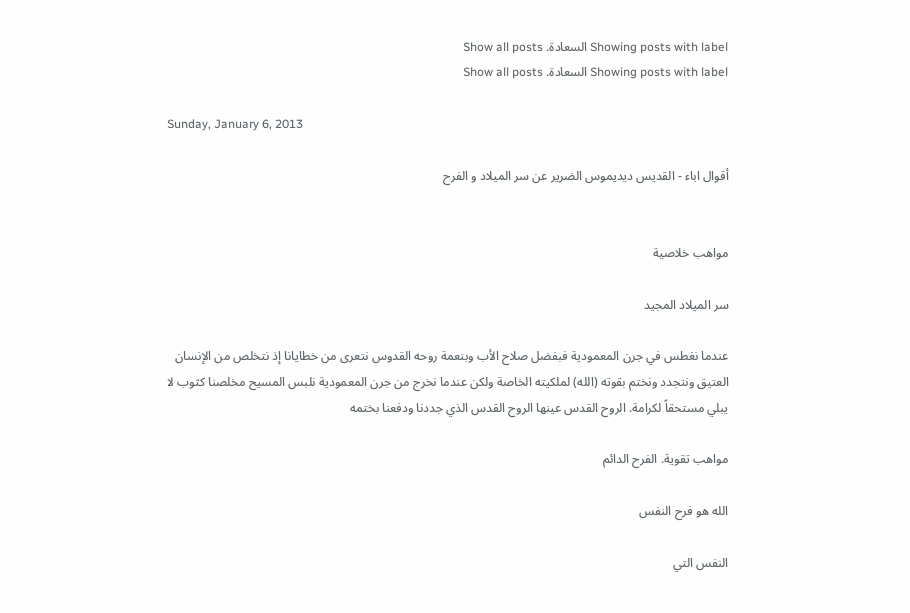Showing posts with label السعادة. Show all posts
Showing posts with label السعادة. Show all posts

Sunday, January 6, 2013

أقوال اباء - القديس ديديموس الضرير عن سر الميلاد و الفرح


مواهب خلاصية

سر الميلاد المجيد

عندما نغطس في جرن المعمودية فبفضل صلاح الأب وبنعمة روحه القدوس نتعرى من خطايانا إذ نتخلص من الإنسان العتيق ونتجدد ونختم بقوته (الله) لملكيته الخاصة ولكن عندما نخرج من جرن المعمودية نلبس المسيح مخلصنا كثوب لا يبلي مستحقاً لكرامة. الروح القدس عينها الروح القدس الذي جددنا ودفعنا بختمه

مواهب تقوية. الفرح الدائم

الله هو فرح النفس

النفس التي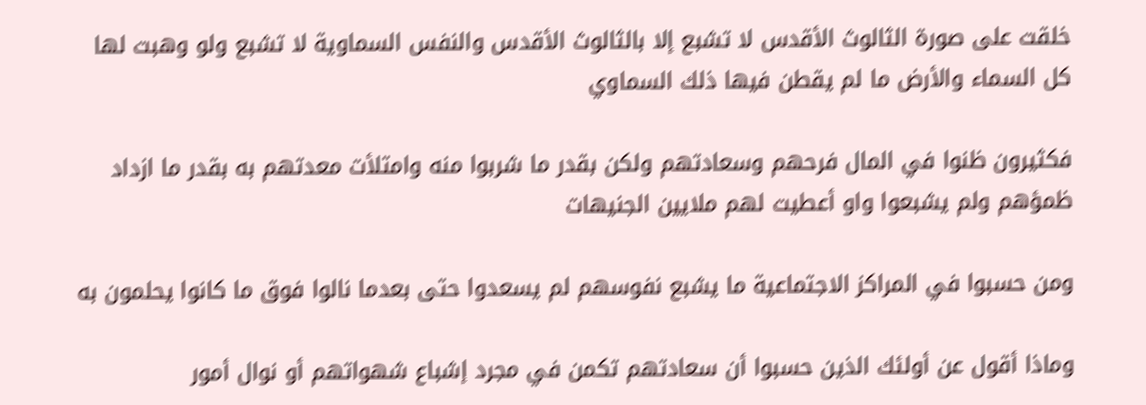خلقت على صورة الثالوث الأقدس لا تشبع إلا بالثالوث الأقدس والنفس السماوية لا تشبع ولو وهبت لها كل السماء والأرض ما لم يقطن فيها ذلك السماوي

فكثيرون ظنوا في المال فرحهم وسعادتهم ولكن بقدر ما شربوا منه وامتلأت معدتهم به بقدر ما ازداد ظمؤهم ولم يشبعوا واو أعطيت لهم ملايين الجنيهات

ومن حسبوا في المراكز الاجتماعية ما يشبع نفوسهم لم يسعدوا حتى بعدما نالوا فوق ما كانوا يحلمون به

وماذا أقول عن أولئك الذين حسبوا أن سعادتهم تكمن في مجرد إشباع شهواتهم أو نوال أمور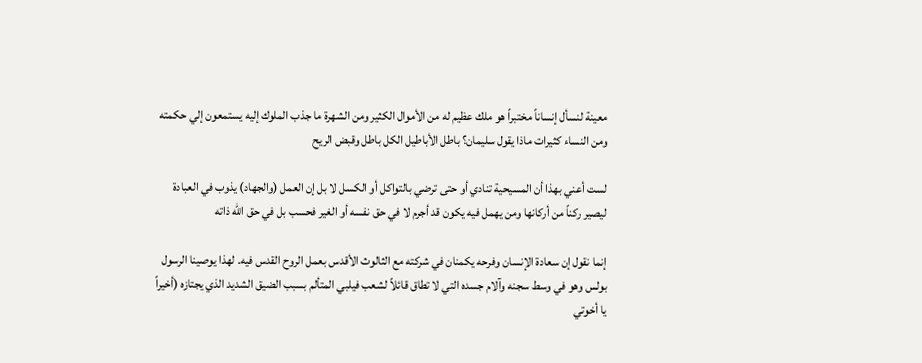معينة لنسأل إنساناً مختبراً هو ملك عظيم له من الأموال الكثير ومن الشهرة ما جذب الملوك إليه يستمعون إلي حكمته ومن النساء كثيرات ماذا يقول سليمان؟ باطل الأباطيل الكل باطل وقبض الريح

لست أعني بهذا أن المسيحية تنادي أو حتى ترضي بالتواكل أو الكسل لا بل إن العمل (والجهاد) يذوب في العبادة ليصير ركناً من أركانها ومن يهمل فيه يكون قد أجرم لا في حق نفسه أو الغير فحسب بل في حق الله ذاته

إنما نقول إن سعادة الإنسان وفرحه يكمنان في شركته مع الثالوث الأقدس بعمل الروح القدس فيه. لهذا يوصينا الرسول بولس وهو في وسط سجنه وآلام جسده التي لا تطاق قائلاً لشعب فيلبي المتألم بسبب الضيق الشديد الذي يجتازه (أخيراً يا أخوتي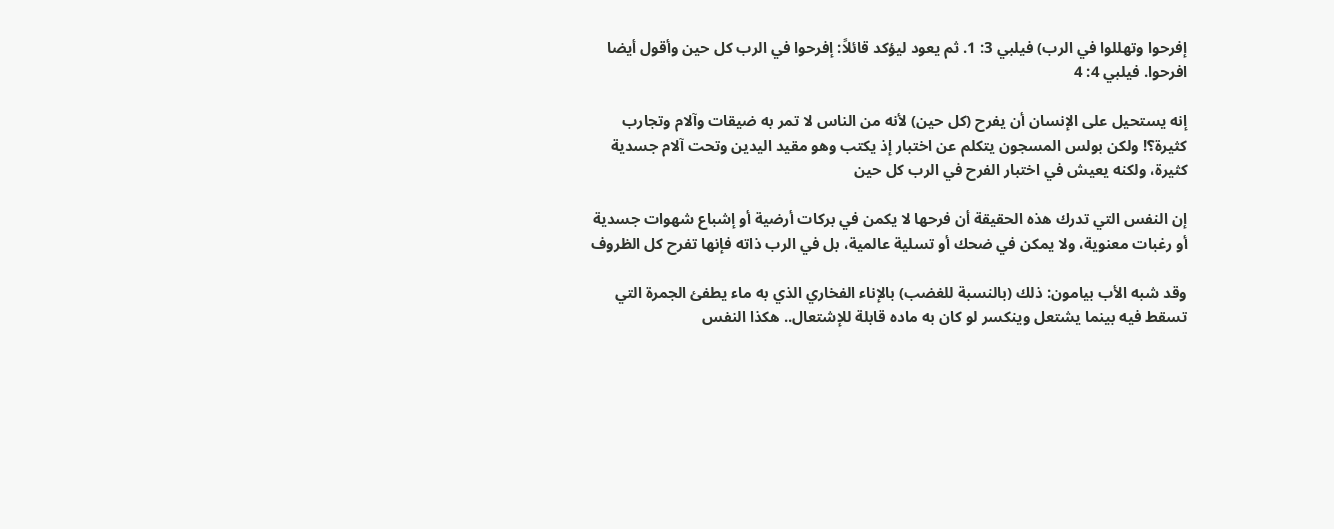إفرحوا وتهللوا في الرب) فيلبي 3: 1. ثم يعود ليؤكد قائلاً: إفرحوا في الرب كل حين وأقول أيضا افرحوا. فيلبي 4: 4

إنه يستحيل على الإنسان أن يفرح (كل حين) لأنه من الناس لا تمر به ضيقات وآلام وتجارب كثيرة؟! ولكن بولس المسجون يتكلم عن اختبار إذ يكتب وهو مقيد اليدين وتحت آلام جسدية كثيرة، ولكنه يعيش في اختبار الفرح في الرب كل حين

إن النفس التي تدرك هذه الحقيقة أن فرحها لا يكمن في بركات أرضية أو إشباع شهوات جسدية أو رغبات معنوية، ولا يمكن في ضحك أو تسلية عالمية، بل في الرب ذاته فإنها تفرح كل الظروف

وقد شبه الأب بيامون: ذلك (بالنسبة للغضب) بالإناء الفخاري الذي به ماء يطفئ الجمرة التي تسقط فيه بينما يشتعل وينكسر لو كان به ماده قابلة للإشتعال.. هكذا النفس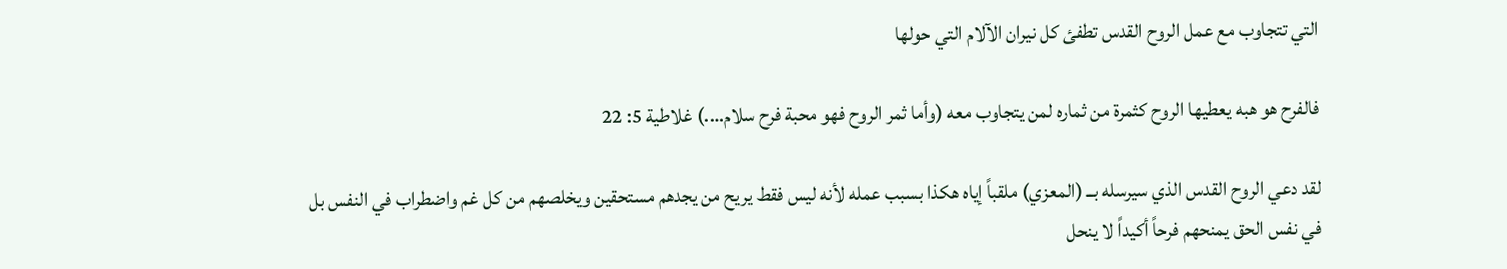التي تتجاوب مع عمل الروح القدس تطفئ كل نيران الآلام التي حولها

فالفرح هو هبه يعطيها الروح كثمرة من ثماره لمن يتجاوب معه (وأما ثمر الروح فهو محبة فرح سلام….) غلاطية 5: 22

لقد دعي الروح القدس الذي سيرسله بــ (المعزي) ملقباً إياه هكذا بسبب عمله لأنه ليس فقط يريح من يجدهم مستحقين ويخلصهم من كل غم واضطراب في النفس بل في نفس الحق يمنحهم فرحاً أكيداً لا ينحل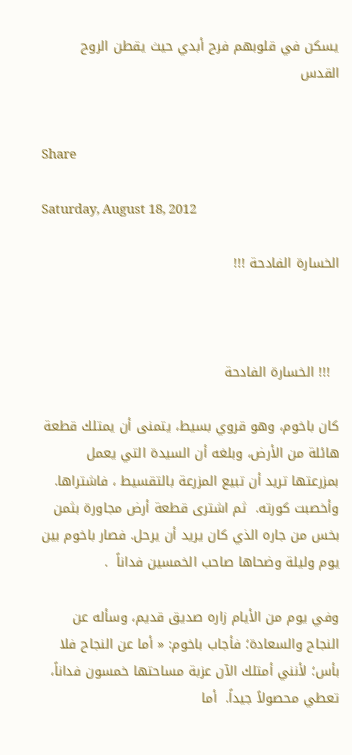يسكن في قلوبهم فرح أبدي حيث يقطن الروح القدس


Share

Saturday, August 18, 2012

الخسارة الفادحة !!!



  !!! الخسارة الفادحة

كان باخوم، وهو قروي بسيط، يتمنى أن يمتلك قطعة هائلة من الأرض، وبلغه أن السيدة التي يعمل بمزرعتها تريد أن تبيع المزرعة بالتقسيط ، فاشتراها. وأخصبت كورته.  ثم اشترى قطعة أرض مجاورة بثمن بخس من جاره الذي كان يريد أن يرحل. فصار باخوم بين يوم وليلة وضحاها صاحب الخمسين فداناً  .

وفي يوم من الأيام زاره صديق قديم، وسأله عن النجاح والسعادة؛ فأجاب باخوم: « أما عن النجاح فلا بأس؛ لأنني أمتلك الآن عزبة مساحتها خمسون فداناً، تعطي محصولاً جيداً.  أما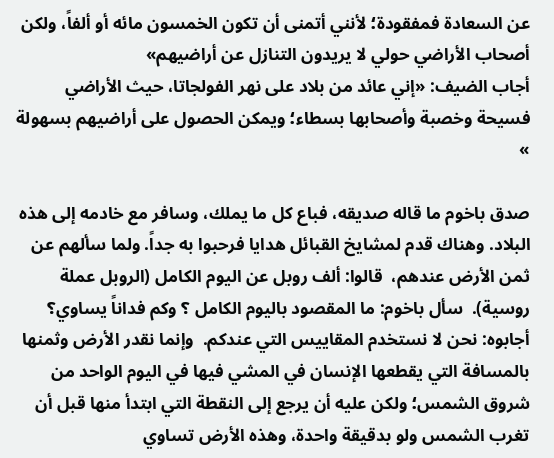عن السعادة فمفقودة؛ لأنني أتمنى أن تكون الخمسون مائه أو ألفاً، ولكن أصحاب الأراضي حولي لا يريدون التنازل عن أراضيهم»
أجاب الضيف: «إني عائد من بلاد على نهر الفولجاتا، حيث الأراضي فسيحة وخصبة وأصحابها بسطاء؛ ويمكن الحصول على أراضيهم بسهولة »

صدق باخوم ما قاله صديقه، فباع كل ما يملك، وسافر مع خادمه إلى هذه البلاد. وهناك قدم لمشايخ القبائل هدايا فرحبوا به جداً. ولما سألهم عن ثمن الأرض عندهم،  قالوا: ألف روبل عن اليوم الكامل (الروبل عملة روسية).  سأل باخوم: ما المقصود باليوم الكامل ؟ وكم فداناً يساوي؟
أجابوه: نحن لا نستخدم المقاييس التي عندكم.  وإنما نقدر الأرض وثمنها بالمسافة التي يقطعها الإنسان في المشي فيها في اليوم الواحد من شروق الشمس؛ ولكن عليه أن يرجع إلى النقطة التي ابتدأ منها قبل أن تغرب الشمس ولو بدقيقة واحدة، وهذه الأرض تساوي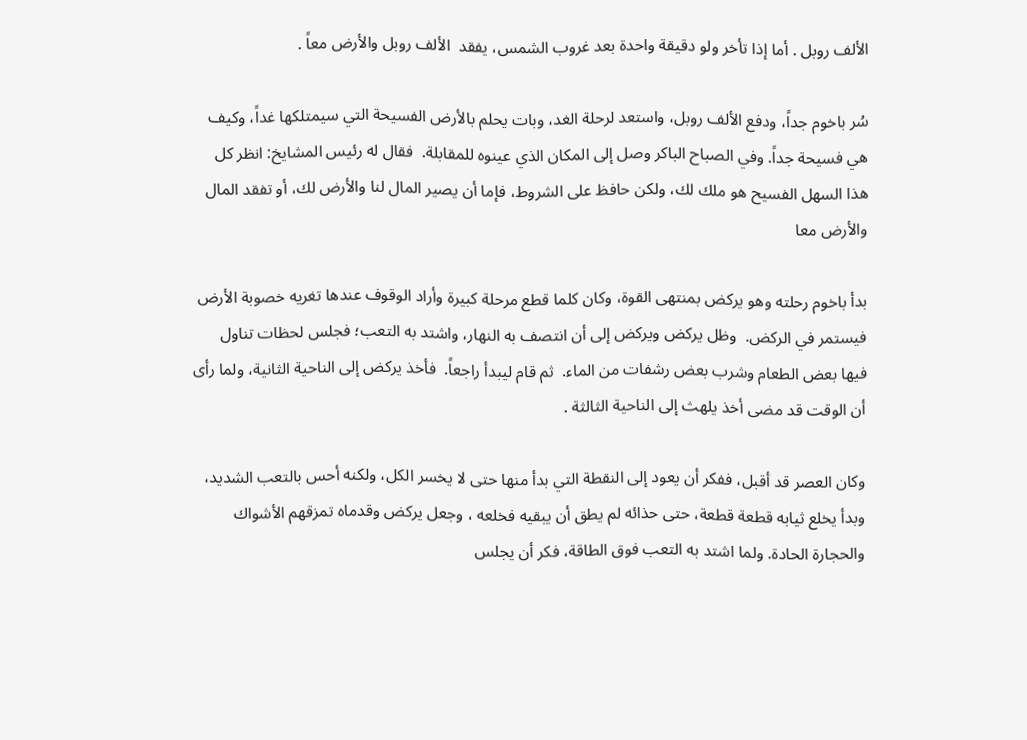الألف روبل . أما إذا تأخر ولو دقيقة واحدة بعد غروب الشمس، يفقد  الألف روبل والأرض معاً .

سُر باخوم جداً، ودفع الألف روبل، واستعد لرحلة الغد، وبات يحلم بالأرض الفسيحة التي سيمتلكها غداً، وكيف هي فسيحة جداً. وفي الصباح الباكر وصل إلى المكان الذي عينوه للمقابلة.  فقال له رئيس المشايخ: انظر كل هذا السهل الفسيح هو ملك لك، ولكن حافظ على الشروط، فإما أن يصير المال لنا والأرض لك، أو تفقد المال والأرض معا

بدأ باخوم رحلته وهو يركض بمنتهى القوة، وكان كلما قطع مرحلة كبيرة وأراد الوقوف عندها تغريه خصوبة الأرض فيستمر في الركض.  وظل يركض ويركض إلى أن انتصف به النهار، واشتد به التعب؛ فجلس لحظات تناول فيها بعض الطعام وشرب بعض رشفات من الماء.  ثم قام ليبدأ راجعاً.  فأخذ يركض إلى الناحية الثانية، ولما رأى أن الوقت قد مضى أخذ يلهث إلى الناحية الثالثة .

وكان العصر قد أقبل، ففكر أن يعود إلى النقطة التي بدأ منها حتى لا يخسر الكل، ولكنه أحس بالتعب الشديد، وبدأ يخلع ثيابه قطعة قطعة، حتى حذائه لم يطق أن يبقيه فخلعه ، وجعل يركض وقدماه تمزقهم الأشواك والحجارة الحادة. ولما اشتد به التعب فوق الطاقة، فكر أن يجلس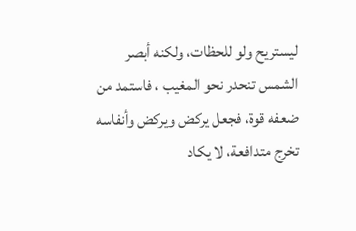ليستريح ولو للحظات، ولكنه أبصر الشمس تنحدر نحو المغيب ، فاستمد من ضعفه قوة، فجعل يركض ويركض وأنفاسه تخرج متدافعة، لا يكاد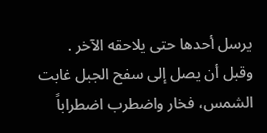يرسل أحدها حتى يلاحقه الآخر .
وقبل أن يصل إلى سفح الجبل غابت الشمس، فخار واضطرب اضطراباً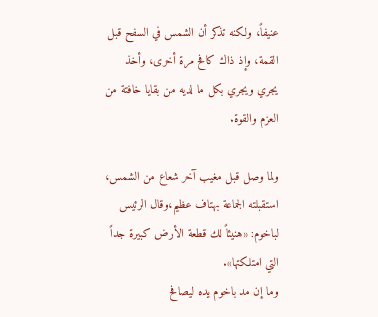عنيفاً، ولكنه تذكر أن الشمس في السفح قبل القمة، وإذ ذاك كافح مرة أخرى، وأخذ يجري ويجري بكل ما لديه من بقايا خافتة من العزم والقوة.

ولما وصل قبل مغيب آخر شعاع من الشمس، استقبلته الجماعة بهتاف عظيم،وقال الرئيس لباخوم: «هنيئاً لك قطعة الأرض كبيرة جداً التي امتلكتها».
وما إن مد باخوم يده ليصافح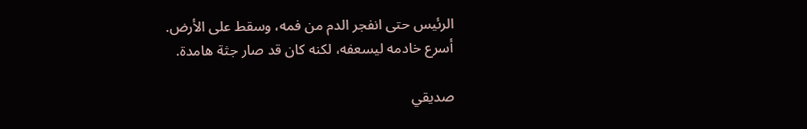الرئيس حتى انفجر الدم من فمه، وسقط على الأرض.
أسرع خادمه ليسعفه، لكنه كان قد صار جثة هامدة.

صديقي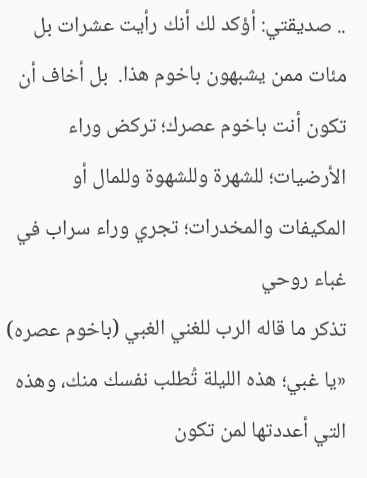.. صديقتي: أؤكد لك أنك رأيت عشرات بل مئات ممن يشبهون باخوم هذا.  بل أخاف أن تكون أنت باخوم عصرك؛ تركض وراء الأرضيات؛ للشهرة وللشهوة وللمال أو المكيفات والمخدرات؛ تجري وراء سراب في غباء روحي
تذكر ما قاله الرب للغني الغبي (باخوم عصره) «يا غبي؛ هذه الليلة تُطلب نفسك منك، وهذه التي أعددتها لمن تكون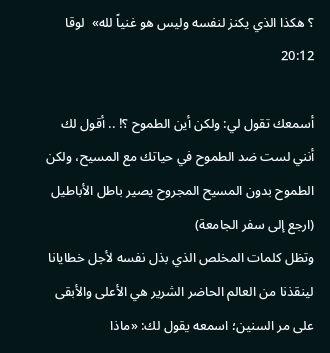؟ هكذا الذي يكنز لنفسه وليس هو غنياً لله»  لوقا 20:12

أسمعك تقول لي: ولكن أين الطموح ؟! .. أقول لك أنني لست ضد الطموح في حياتك مع المسيح، ولكن الطموح بدون المسيح المجروح يصير باطل الأباطيل  (ارجع إلى سفر الجامعة)
وتظل كلمات المخلص الذي بذل نفسه لأجل خطايانا لينقذنا من العالم الحاضر الشرير هي الأعلى والأبقى على مر السنين؛ اسمعه يقول لك: «ماذا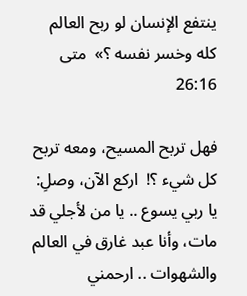ينتفع الإنسان لو ربح العالم كله وخسر نفسه ؟»  متى 26:16

فهل تربح المسيح، ومعه تربح كل شيء ؟!  اركع الآن، وصلِ:
يا ربي يسوع .. يا من لأجلي قد مات، وأنا عبد غارق في العالم والشهوات .. ارحمني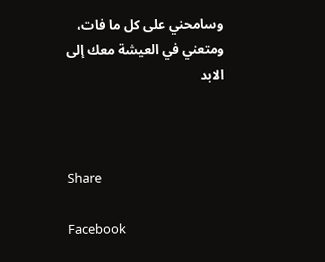وسامحني على كل ما فات، ومتعني في العيشة معك إلى الابد



Share

Facebook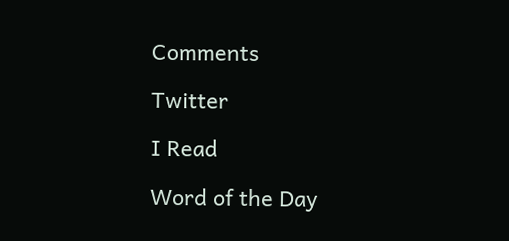Comments

Twitter

I Read

Word of the Day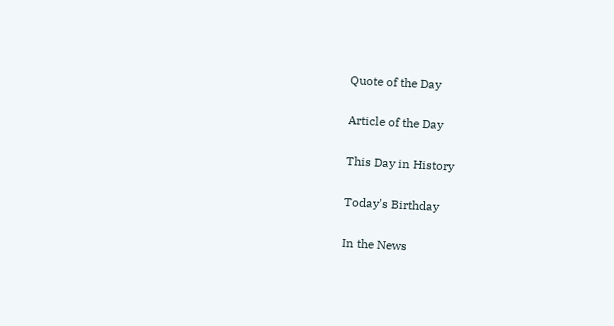Quote of the Day

Article of the Day

This Day in History

Today's Birthday

In the News